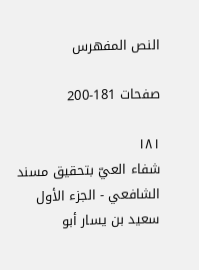النص المفهرس

صفحات 181-200

١٨١
شفاء العيّ بتحقيق مسند الشافعي - الجزء الأول
سعيد بن يسار أبو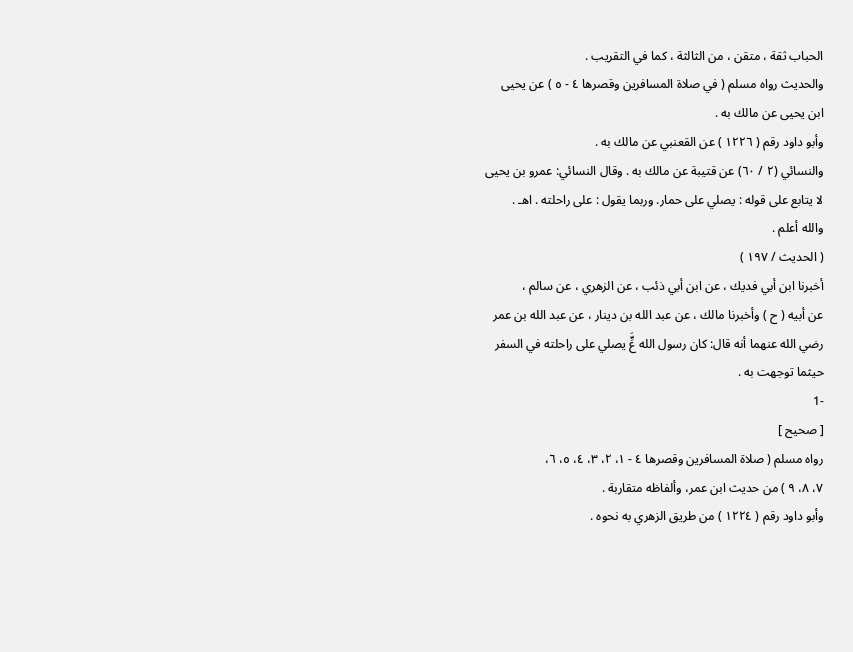الحباب ثقة ، متقن ، من الثالثة ، كما في التقريب .
والحديث رواه مسلم ( في صلاة المسافرين وقصرها ٤ - ٥ ) عن يحيى
ابن يحيى عن مالك به .
وأبو داود رقم ( ١٢٢٦ ) عن القعنبي عن مالك به .
والنسائي (٢ / ٦٠) عن قتيبة عن مالك به . وقال النسائي: عمرو بن يحيى
لا يتابع على قوله : يصلي على حمار. وربما يقول : على راحلته . اهـ .
والله أعلم .
( الحديث / ١٩٧ )
أخبرنا ابن أبي فديك ، عن ابن أبي ذئب ، عن الزهري ، عن سالم ،
عن أبيه ( ح ) وأخبرنا مالك ، عن عبد الله بن دينار ، عن عبد الله بن عمر
رضي الله عنهما أنه قال: كان رسول الله عٍَّ يصلي على راحلته في السفر
حيثما توجهت به .
-1
[ صحيح ]
رواه مسلم ( صلاة المسافرين وقصرها ٤ - ١، ٢، ٣، ٤، ٥، ٦،
٧، ٨، ٩ ) من حديث ابن عمر، وألفاظه متقاربة .
وأبو داود رقم ( ١٢٢٤ ) من طريق الزهري به نحوه .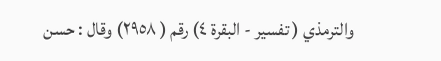والترمذي ( تفسير - البقرة ٤) رقم ( ٢٩٥٨) وقال : حسن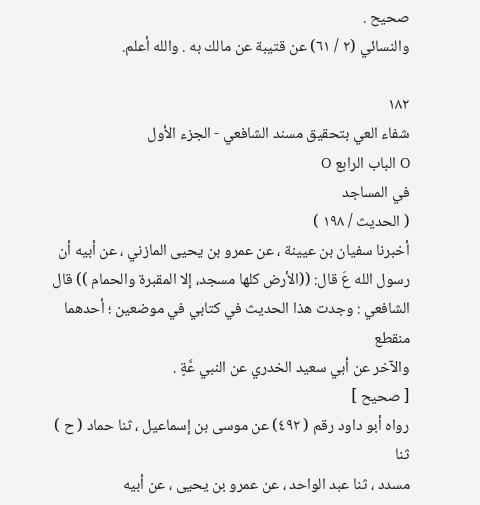صحيح .
والنسائي (٢ / ٦١) عن قتيبة عن مالك به . والله أعلم.

١٨٢
شفاء العي بتحقيق مسند الشافعي - الجزء الأول
O الباب الرابع O
في المساجد
( الحديث / ١٩٨ )
أخبرنا سفيان بن عيينة ، عن عمرو بن يحيى المازني ، عن أبيه أن
رسول الله عَ قال: ((الأرض كلها مسجد، إلا المقبرة والحمام )) قال
الشافعي : وجدت هذا الحديث في كتابي في موضعين ؛ أحدهما منقطع
والآخر عن أبي سعيد الخدري عن النبي عَّةٍ .
[ صحيح ]
رواه أبو داود رقم ( ٤٩٢) عن موسى بن إسماعيل ، ثنا حماد ( ح ) ثنا
مسدد ، ثنا عبد الواحد ، عن عمرو بن يحيى ، عن أبيه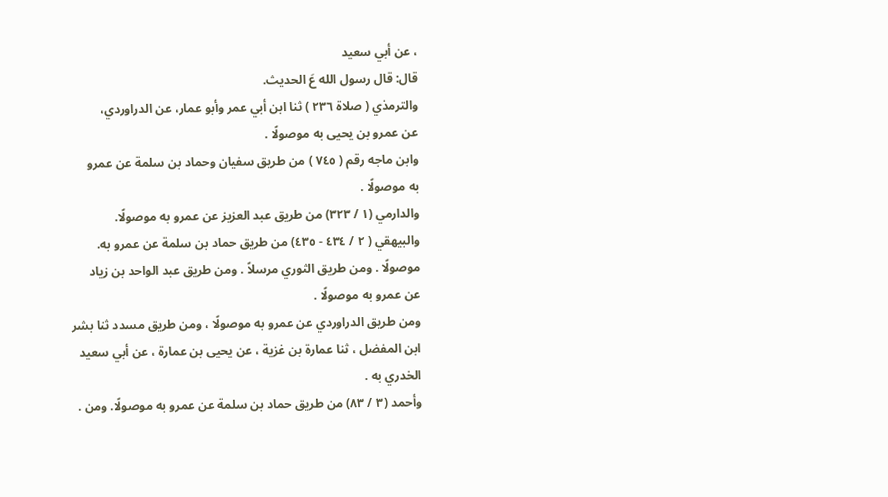، عن أبي سعيد
قال: قال رسول الله عَ الحديث.
والترمذي ( صلاة ٢٣٦ ) ثنا ابن أبي عمر وأبو عمار، عن الدراوردي،
عن عمرو بن يحيى به موصولًا .
وابن ماجه رقم ( ٧٤٥ ) من طريق سفيان وحماد بن سلمة عن عمرو
به موصولًا .
والدارمي (١ / ٣٢٣) من طريق عبد العزيز عن عمرو به موصولًا.
والبيهقي ( ٢ / ٤٣٤ - ٤٣٥) من طريق حماد بن سلمة عن عمرو به.
موصولًا . ومن طريق الثوري مرسلاً . ومن طريق عبد الواحد بن زياد
عن عمرو به موصولًا .
ومن طريق الدراوردي عن عمرو به موصولًا ، ومن طريق مسدد ثنا بشر
ابن المفضل ، ثنا عمارة بن غزية ، عن يحيى بن عمارة ، عن أبي سعيد
الخدري به .
وأحمد (٣ / ٨٣) من طريق حماد بن سلمة عن عمرو به موصولًا. ومن .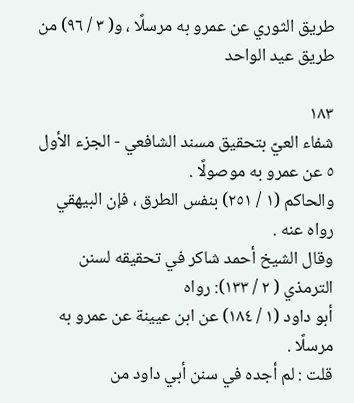طريق الثوري عن عمرو به مرسلًا ، و( ٣ / ٩٦) من طريق عيد الواحد

١٨٣
شفاء العيّ بتحقيق مسند الشافعي - الجزء الأول
٥ عن عمرو به موصولًا .
والحاكم (١ / ٢٥١) بنفس الطرق ، فإن البيهقي رواه عنه .
وقال الشيخ أحمد شاكر في تحقيقه لسنن الترمذي ( ٢ / ١٣٣): رواه
أبو داود (١ / ١٨٤) عن ابن عيينة عن عمرو به مرسلًا .
قلت : لم أجده في سنن أبي داود من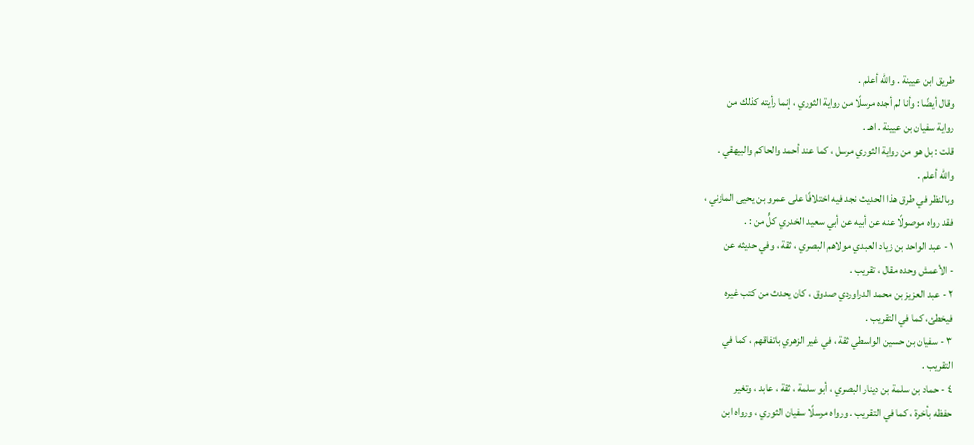طريق ابن عيينة . والله أعلم .
وقال أيضًا : وأنا لم أجده مرسلًا من رواية الثوري ، إنما رأيته كذلك من
رواية سفيان بن عيينة . اهـ .
قلت : بل هو من رواية الثوري مرسل ، كما عند أحمد والحاكم والبيهقي .
والله أعلم .
وبالنظر في طرق هذا الحديث نجد فيه اختلافًا على عمرو بن يحيى المازني ،
فقد رواه موصولًا عنه عن أبيه عن أبي سعيد الخدري كلٍّ من : .
١ - عبد الواحد بن زياد العبدي مولاهم البصري ، ثقة ، وفي حديثه عن
- الأعمش وحده مقال ، تقريب .
٢ - عبد العزيز بن محمد الدراوردي صدوق ، كان يحدث من كتب غيره
فيخطئ، كما في التقريب .
٣ - سفيان بن حسين الواسطي ثقة ، في غير الزهري باتفاقهم ، كما في
التقريب .
٤ - حماد بن سلمة بن دينار البصري ، أبو سلمة ، ثقة ، عابد ، وتغير
حفظه بأخرة ، كما في التقريب . ورواه مرسلًا سفيان الثوري ، ورواه ابن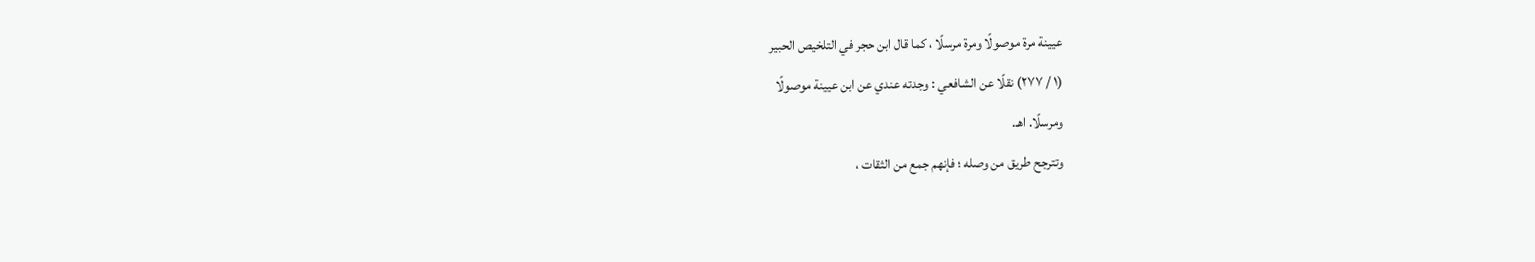عيينة مرة موصولًا ومرة مرسلًا ، كما قال ابن حجر في التلخيص الحبير
(١ / ٢٧٧) نقلًا عن الشافعي : وجدته عندي عن ابن عيينة موصولًا
ومرسلًا. اهـ.
وتترجح طريق من وصله ؛ فإنهم جمع من الثقات ،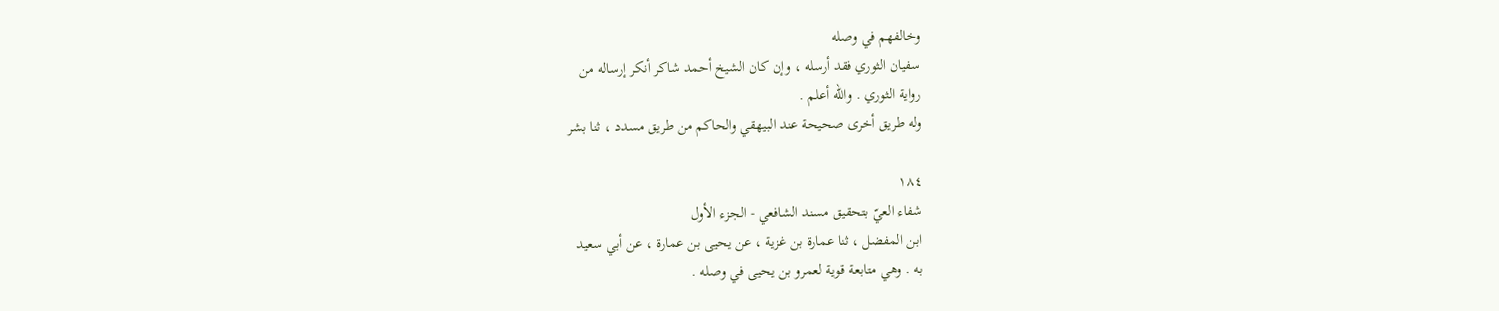وخالفهم في وصله
سفيان الثوري فقد أرسله ، وإن كان الشيخ أحمد شاكر أنكر إرساله من
رواية الثوري . والله أعلم .
وله طريق أخرى صحيحة عند البيهقي والحاكم من طريق مسدد ، ثنا بشر

١٨٤
شفاء العيّ بتحقيق مسند الشافعي - الجزء الأول
ابن المفضل ، ثنا عمارة بن غزية ، عن يحيى بن عمارة ، عن أبي سعيد
به . وهي متابعة قوية لعمرو بن يحيى في وصله .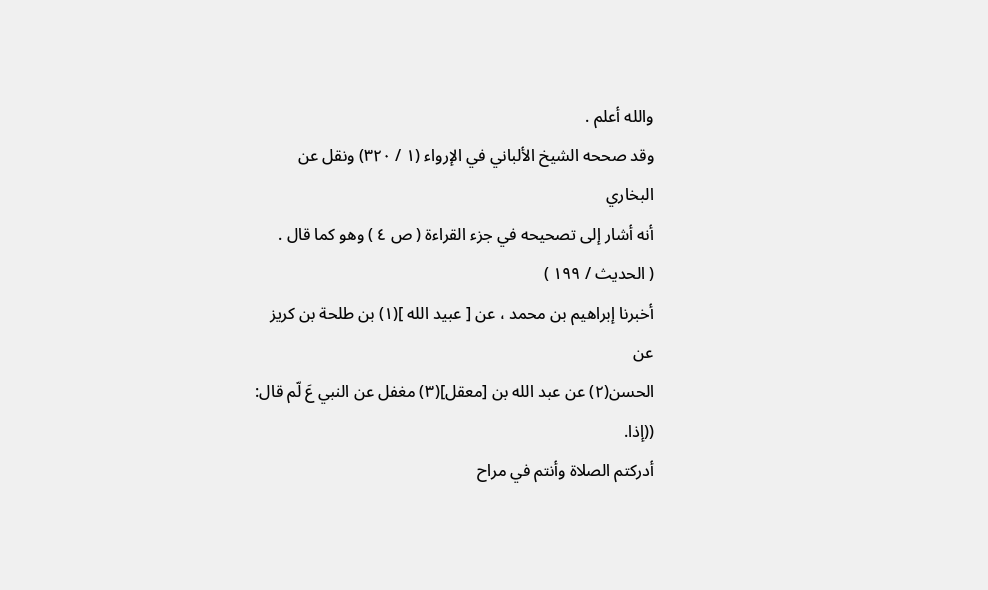والله أعلم .
وقد صححه الشيخ الألباني في الإرواء (١ / ٣٢٠) ونقل عن البخاري
أنه أشار إلى تصحيحه في جزء القراءة ( ص ٤ ) وهو كما قال .
( الحديث / ١٩٩ )
أخبرنا إبراهيم بن محمد ، عن [ عبيد الله ](١) بن طلحة بن كريز عن
الحسن(٢) عن عبد الله بن [معقل](٣) مغفل عن النبي عَ لّم قال: ((إذا.
أدركتم الصلاة وأنتم في مراح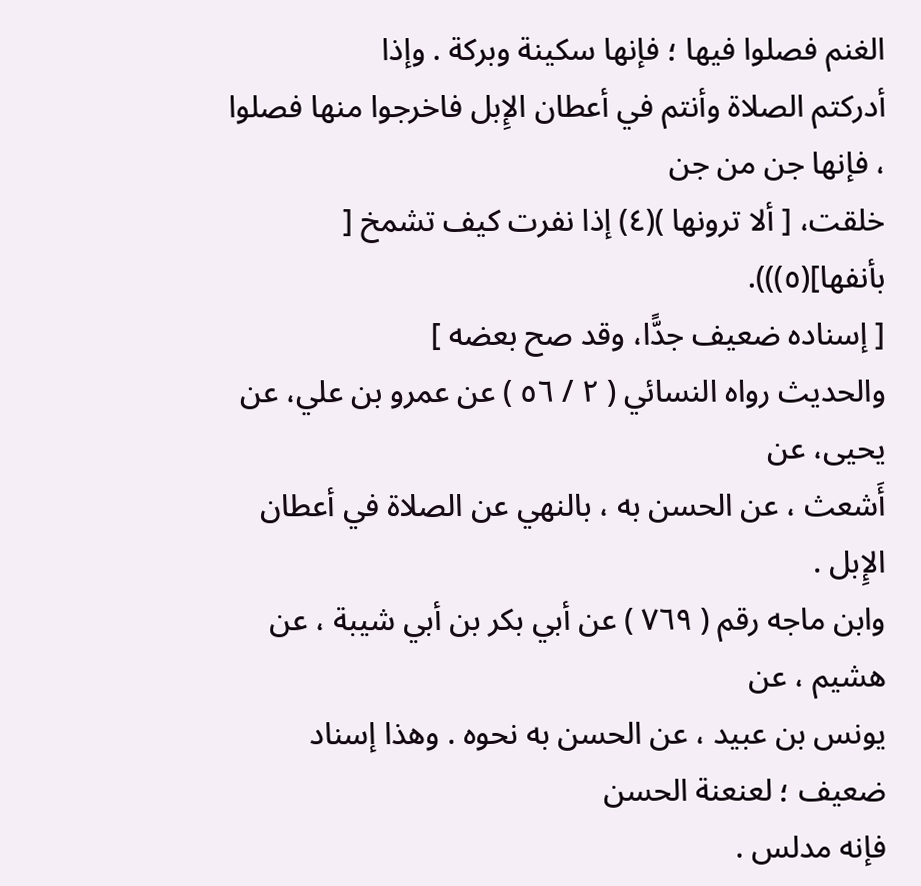الغنم فصلوا فيها ؛ فإنها سكينة وبركة . وإذا
أدركتم الصلاة وأنتم في أعطان الإِبل فاخرجوا منها فصلوا ، فإنها جن من جن
خلقت، [ ألا ترونها )(٤) إذا نفرت كيف تشمخ [ بأنفها](٥))).
[ إسناده ضعيف جدًّا، وقد صح بعضه ]
والحديث رواه النسائي ( ٢ / ٥٦ ) عن عمرو بن علي، عن يحيى، عن
أَشعث ، عن الحسن به ، بالنهي عن الصلاة في أعطان الإِبل .
وابن ماجه رقم ( ٧٦٩ ) عن أبي بكر بن أبي شيبة ، عن هشيم ، عن
يونس بن عبيد ، عن الحسن به نحوه . وهذا إسناد ضعيف ؛ لعنعنة الحسن
فإنه مدلس .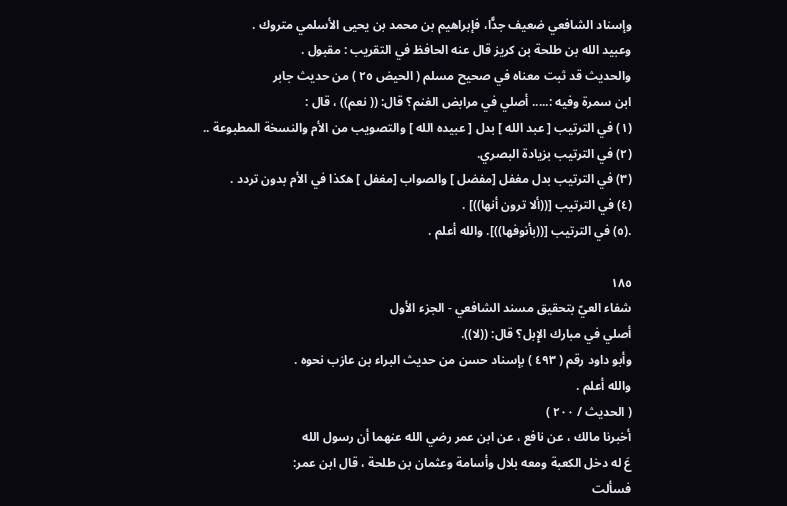وإسناد الشافعي ضعيف جدًّا، فإبراهيم بن محمد بن يحيى الأسلمي متروك .
وعبيد الله بن طلحة بن كريز قال عنه الحافظ في التقريب : مقبول .
والحديث قد ثبت معناه في صحيح مسلم ( الحيض ٢٥ ) من حديث جابر
ابن سمرة وفيه :..... أصلي في مرابض الغنم؟ قال: (( نعم)) ، قال :
(١) في الترتيب [ عبد الله ] بدل [ عبيده الله ] والتصويب من الأم والنسخة المطبوعة ..
(٢) في الترتيب بزيادة البصري.
(٣) في الترتيب بدل مغفل [مفضل ] والصواب [مغفل ] هكذا في الأم بدون تردد .
(٤) في الترتيب [((ألا ترون أنها))] .
.(٥) في الترتيب [((بأنوفها))]. والله أعلم .

١٨٥
شفاء العيّ بتحقيق مسند الشافعي - الجزء الأول
أصلي في مبارك الإِبل؟ قال: ((لا)).
وأبو داود رقم ( ٤٩٣ ) بإسناد حسن من حديث البراء بن عازب نحوه .
والله أعلم .
( الحديث / ٢٠٠ )
أخبرنا مالك ، عن نافع ، عن ابن عمر رضي الله عنهما أن رسول الله
عَ له دخل الكعبة ومعه بلال وأسامة وعثمان بن طلحة ، قال ابن عمر:
فسألت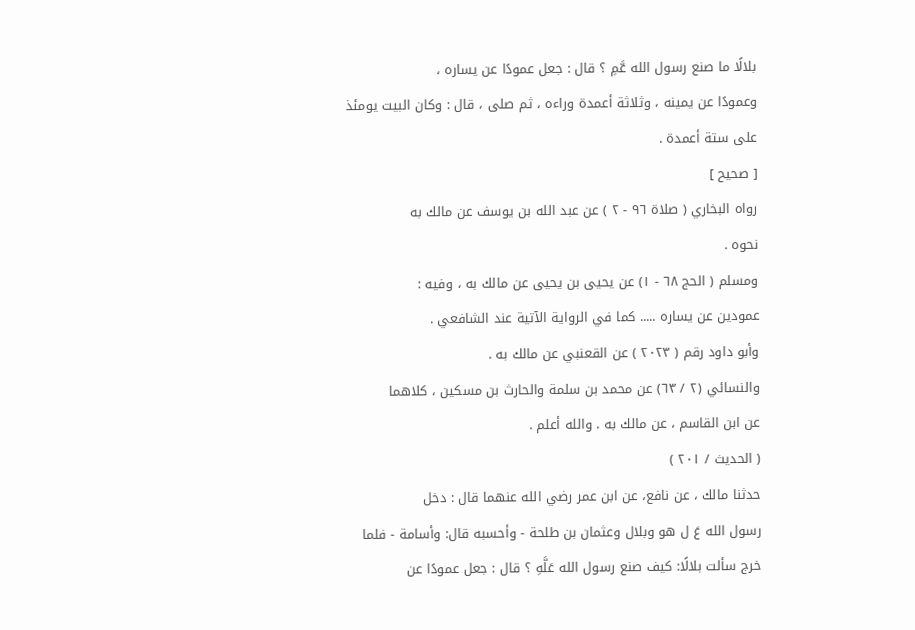بلالًا ما صنع رسول الله عَّمِ ؟ قال : جعل عمودًا عن يساره ،
وعمودًا عن يمينه ، وثلاثة أعمدة وراءه ، ثم صلى ، قال : وكان البيت يومئذ
على ستة أعمدة .
[ صحيح ]
رواه البخاري ( صلاة ٩٦ - ٢ ) عن عبد الله بن يوسف عن مالك به
نحوه .
ومسلم ( الحج ٦٨ - ١) عن يحيى بن يحيى عن مالك به ، وفيه :
عمودين عن يساره ..... كما في الرواية الآتية عند الشافعي .
وأبو داود رقم ( ٢٠٢٣ ) عن القعنبي عن مالك به .
والنسائي (٢ / ٦٣) عن محمد بن سلمة والحارث بن مسكين ، كلاهما
عن ابن القاسم ، عن مالك به . والله أعلم .
( الحديث / ٢٠١ )
حدثنا مالك ، عن نافع، عن ابن عمر رضي الله عنهما قال : دخل
رسول الله عَ ل هو وبلال وعثمان بن طلحة - وأحسبه قال: وأسامة - فلما
خرج سألت بلالًا: كيف صنع رسول الله عَلَّهِ ؟ قال : جعل عمودًا عن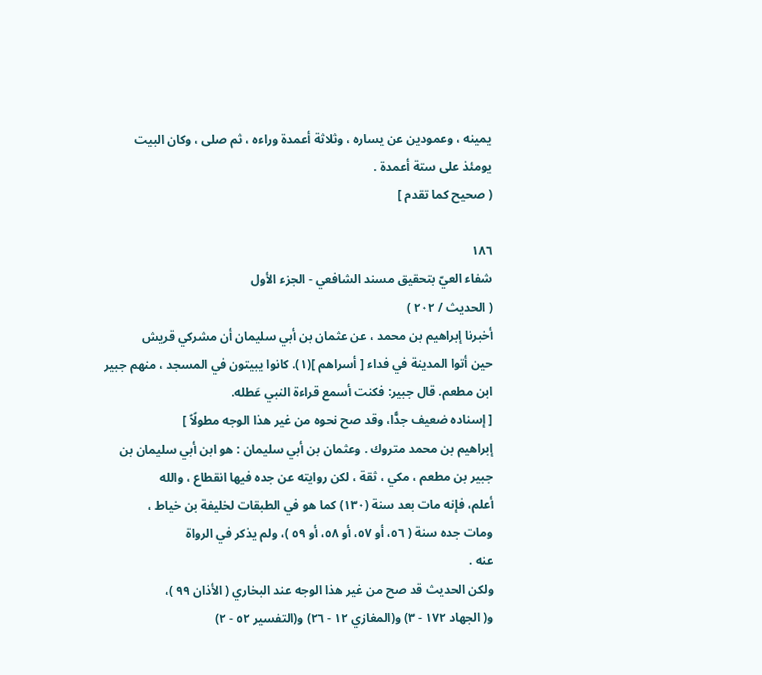يمينه ، وعمودين عن يساره ، وثلاثة أعمدة وراءه ، ثم صلى ، وكان البيت
يومئذ على ستة أعمدة .
( صحيح كما تقدم ]

١٨٦
شفاء العيّ بتحقيق مسند الشافعي - الجزء الأول
( الحديث / ٢٠٢ )
أخبرنا إبراهيم بن محمد ، عن عثمان بن أبي سليمان أن مشركي قريش
حين أتوا المدينة في فداء [ أسراهم ](١). كانوا يبيتون في المسجد ، منهم جبير
ابن مطعم. قال جبير: فكنت أسمع قراءة النبي عَطله.
[ إسناده ضعيف جدًّا، وقد صح نحوه من غير هذا الوجه مطولًاً ]
إبراهيم بن محمد متروك . وعثمان بن أبي سليمان : هو ابن أبي سليمان بن
جبير بن مطعم ، مكي ، ثقة ، لكن روايته عن جده فيها انقطاع ، والله
أعلم، فإنه مات بعد سنة (١٣٠) كما هو في الطبقات لخليفة بن خياط ،
ومات جده سنة ( ٥٦، أو ٥٧، أو ٥٨، أو ٥٩ )، ولم يذكر في الرواة
عنه .
ولكن الحديث قد صح من غير هذا الوجه عند البخاري ( الأذان ٩٩ )،
و( الجهاد ١٧٢ - ٣) و(المغازي ١٢ - ٢٦) و(التفسير ٥٢ - ٢)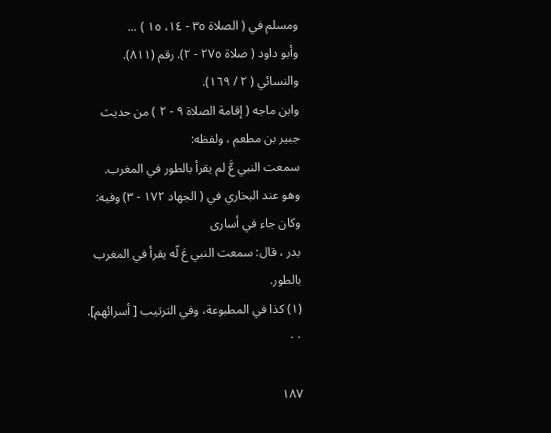ومسلم في ( الصلاة ٣٥ - ١٤، ١٥ ) ...
وأبو داود ( صلاة ٢٧٥ - ٢). رقم (٨١١).
والنسائي ( ٢ / ١٦٩).
وابن ماجه ( إقامة الصلاة ٩ - ٢ ) من حديث جبير بن مطعم ، ولفظه:
سمعت النبي عَّ لم يقرأ بالطور في المغرب.
وهو عند البخاري في ( الجهاد ١٧٢ - ٣) وفيه: وكان جاء في أسارى
بدر ، قال: سمعت النبي عَ لّه يقرأ في المغرب بالطور.
(١) كذا في المطبوعة، وفي الترتيب [ أسرائهم].
٠٠

١٨٧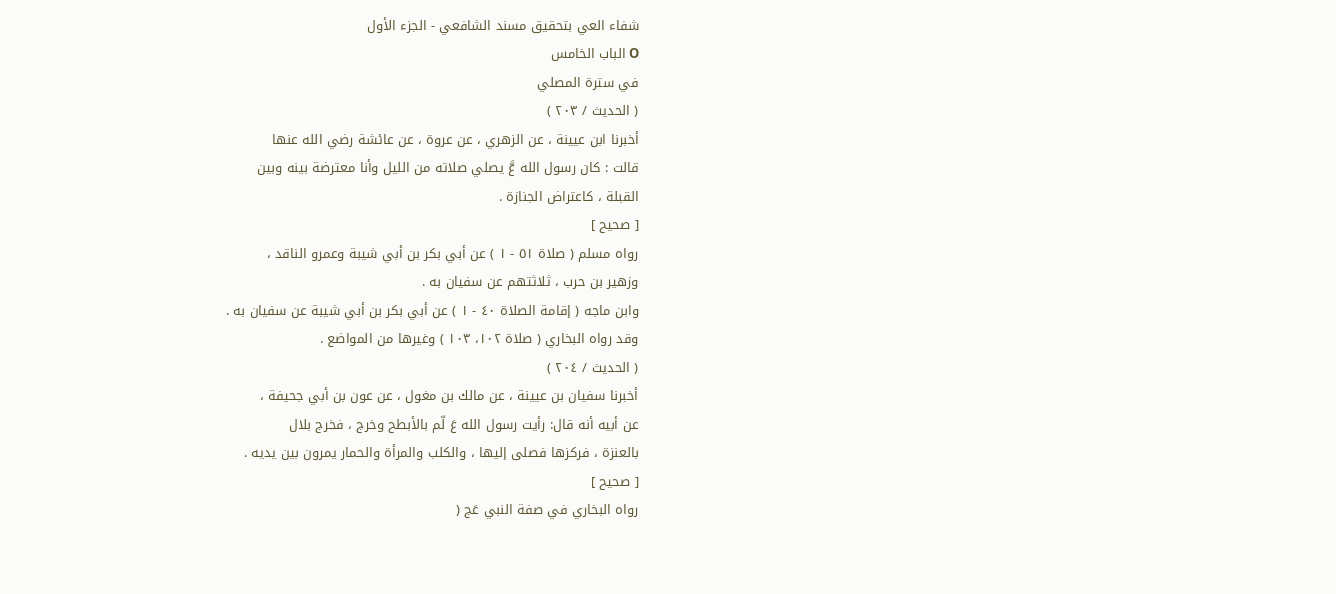شفاء العي بتحقيق مسند الشافعي - الجزء الأول
O الباب الخامس
في سترة المصلي
( الحديث / ٢٠٣ )
أخبرنا ابن عيينة ، عن الزهري ، عن عروة ، عن عائشة رضي الله عنها
قالت : كان رسول الله عَّ يصلي صلاته من الليل وأنا معترضة بينه وبين
القبلة ، كاعتراض الجنازة .
[ صحيح ]
رواه مسلم ( صلاة ٥١ - ١ ) عن أبي بكر بن أبي شيبة وعمرو الناقد ،
وزهير بن حرب ، ثلاثتهم عن سفيان به .
وابن ماجه ( إقامة الصلاة ٤٠ - ١ ) عن أبي بكر بن أبي شيبة عن سفيان به .
وقد رواه البخاري ( صلاة ١٠٢، ١٠٣ ) وغيرها من المواضع .
( الحديث / ٢٠٤ )
أخبرنا سفيان بن عيينة ، عن مالك بن مغول ، عن عون بن أبي جحيفة ،
عن أبيه أنه قال: رأيت رسول الله عَ لّم بالأبطح وخرج ، فخرج بلال
بالعنزة ، فركزها فصلى إليها ، والكلب والمرأة والحمار يمرون بين يديه .
[ صحيح ]
رواه البخاري في صفة النبي عَج (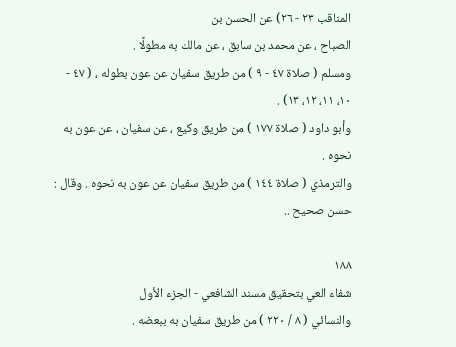المناقب ٢٣ - ٢٦) عن الحسن بن
الصباح ، عن محمد بن سابق ، عن مالك به مطولًا .
ومسلم ( صلاة ٤٧ - ٩ ) من طريق سفيان عن عون بطوله ، ( ٤٧ -
١٠، ١١، ١٢، ١٣) .
وأبو داود ( صلاة ١٧٧ ) من طريق وكيع ، عن سفيان ، عن عون به
نحوه .
والترمذي ( صلاة ١٤٤ ) من طريق سفيان عن عون به نحوه . وقال :
حسن صحيح ..

١٨٨
شفاء العي بتحقيق مسند الشافعي - الجزء الأول
والنسائي ( ٨ / ٢٢٠ ) من طريق سفيان به ببعضه .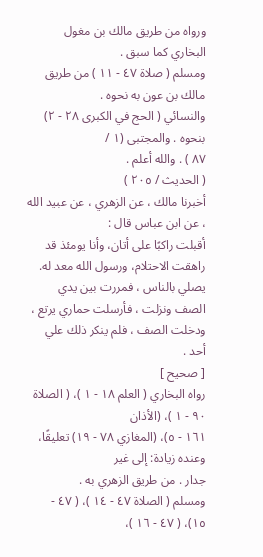ورواه من طريق مالك بن مغول البخاري كما سبق .
ومسلم ( صلاة ٤٧ - ١١ ) من طريق مالك بن عون به نحوه .
والنسائي ( الحج في الكبرى ٢٨ - ٢) بنحوه . والمجتبى (١ /
٨٧ ) . والله أعلم .
( الحديث / ٢٠٥ )
أخبرنا مالك ، عن الزهري ، عن عبيد الله ، عن ابن عباس قال :
أقبلت راكبًا على أتان، وأنا يومئذ قد راهقت الاحتلام، ورسول الله معد له.
يصلي بالناس ، فمررت بين يدي الصف ونزلت ، فأرسلت حماري يرتع ،
ودخلت الصف ، فلم ينكر ذلك علي أحد .
[ صحيح ]
رواه البخاري ( العلم ١٨ - ١ )، ( الصلاة ٩٠ - ١ )، (الأذان
١٦١ - ٥)، (المغازي ٧٨ - ١٩) تعليقًا، وعنده زيادة: إلى غير
جدار . من طريق الزهري به .
ومسلم ( الصلاة ٤٧ - ١٤ )، ( ٤٧ - ١٥)، ( ٤٧ - ١٦ )،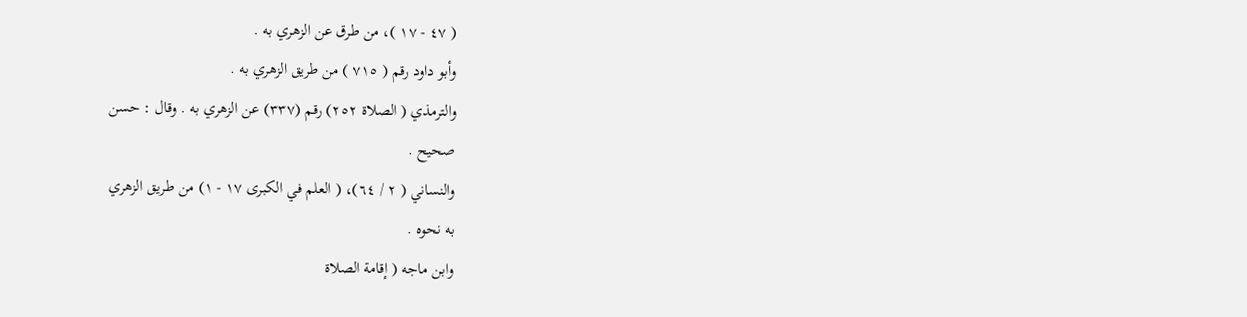( ٤٧ - ١٧ )، من طرق عن الزهري به .
وأبو داود رقم ( ٧١٥ ) من طريق الزهري به .
والترمذي ( الصلاة ٢٥٢) رقم (٣٣٧) عن الزهري به . وقال : حسن
صحيح .
والنساني ( ٢ / ٦٤)، ( العلم في الكبرى ١٧ - ١) من طريق الزهري
به نحوه .
وابن ماجه ( إقامة الصلاة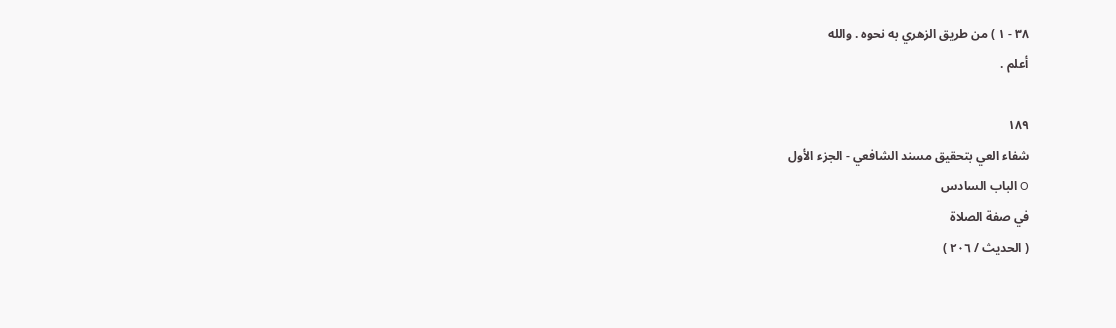٣٨ - ١ ) من طريق الزهري به نحوه . والله
أعلم .

١٨٩
شفاء العي بتحقيق مسند الشافعي - الجزء الأول
O الباب السادس
في صفة الصلاة
( الحديث / ٢٠٦ )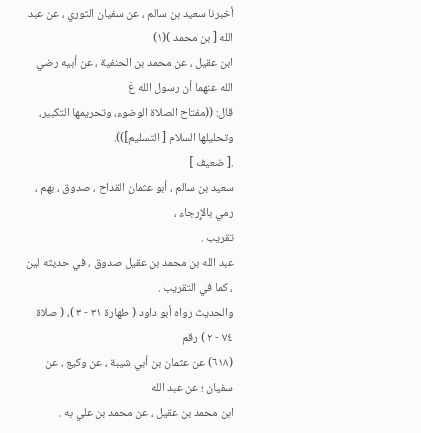أخبرنا سعيد بن سالم ، عن سفيان الثوري ، عن عبد الله [ بن محمد )(١)
ابن عقيل ، عن محمد بن الحنفية ، عن أبيه رضي الله عنهما أن رسول الله عَ
قال: ((مفتاح الصلاة الوضوء، وتحريمها التكبير، وتحليلها السلام [ التسليم])).
.[ ضعيف ]
سعيد بن سالم ، أبو عثمان القداح ، صدوق ، بهم ، رمي بالإِرجاء ،
تقريب .
عبد الله بن محمد بن عقيل صدوق ، في حديثه لين ، كما في التقريب .
والحديث رواه أبو داود ( طهارة ٣١ - ٣ )، ( صلاة ٧٤ - ٢ ) رقم
(٦١٨) عن عثمان بن أبي شيبة ، عن وكيع ، عن سفيان ؛ عن عبد الله
ابن محمد بن عقيل ، عن محمد بن علي به .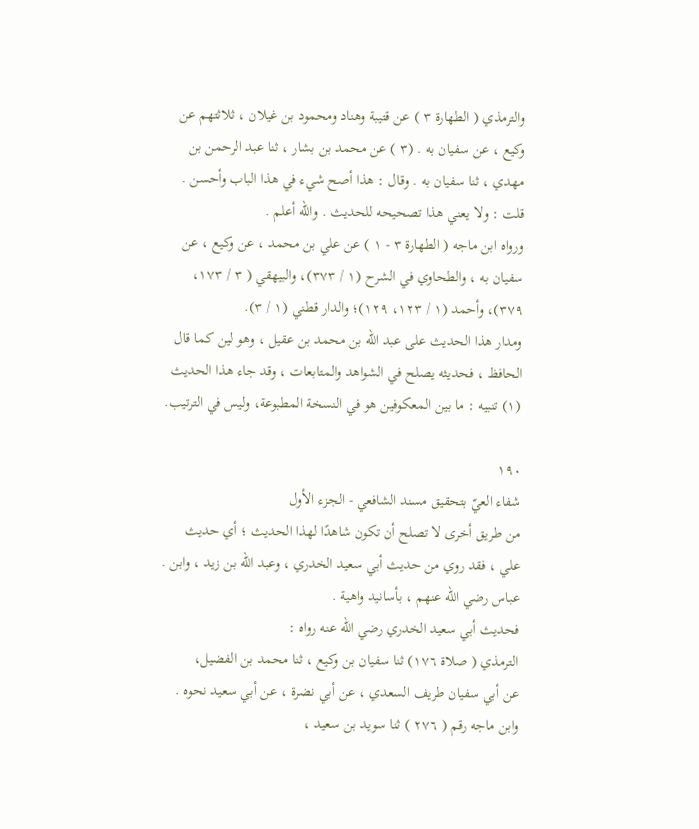والترمذي ( الطهارة ٣ ) عن قتيبة وهناد ومحمود بن غيلان ، ثلاثتهم عن
وكيع ، عن سفيان به . (٣ ) عن محمد بن بشار ، ثنا عبد الرحمن بن
مهدي ، ثنا سفيان به . وقال : هذا أصح شيء في هذا الباب وأحسن .
قلت : ولا يعني هذا تصحيحه للحديث . والله أعلم .
ورواه ابن ماجه ( الطهارة ٣ - ١ ) عن علي بن محمد ، عن وكيع ، عن
سفيان به ، والطحاوي في الشرح (١ / ٣٧٣)، والبيهقي ( ٣ / ١٧٣،
٣٧٩)، وأحمد (١ / ١٢٣، ١٢٩)؛ والدار قطني (١ / ٣).
ومدار هذا الحديث على عبد الله بن محمد بن عقيل ، وهو لين كما قال
الحافظ ، فحديثه يصلح في الشواهد والمتابعات ، وقد جاء هذا الحديث
(١) تنبيه : ما بين المعكوفين هو في النسخة المطبوعة، وليس في الترتيب.

١٩٠
شفاء العيّ بتحقيق مسند الشافعي - الجزء الأول
من طريق أخرى لا تصلح أن تكون شاهدًا لهذا الحديث ؛ أي حديث
علي ، فقد روي من حديث أبي سعيد الخدري ، وعبد الله بن زيد ، وابن .
عباس رضي الله عنهم ، بأسانيد واهية .
فحديث أبي سعيد الخدري رضي الله عنه رواه :
الترمذي ( صلاة ١٧٦) ثنا سفيان بن وكيع ، ثنا محمد بن الفضيل،
عن أبي سفيان طريف السعدي ، عن أبي نضرة ، عن أبي سعيد نحوه .
وابن ماجه رقم ( ٢٧٦ ) ثنا سويد بن سعيد ،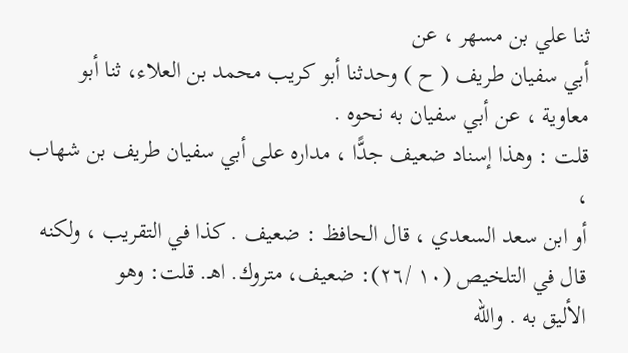ثنا علي بن مسهر ، عن
أبي سفيان طريف ( ح ) وحدثنا أبو كريب محمد بن العلاء، ثنا أبو
معاوية ، عن أبي سفيان به نحوه .
قلت : وهذا إسناد ضعيف جدًّا ، مداره على أبي سفيان طريف بن شهاب ،
أو ابن سعد السعدي ، قال الحافظ : ضعيف . كذا في التقريب ، ولكنه
قال في التلخيص (١٠ /٢٦): ضعيف، متروك. اهـ. قلت: وهو
الأليق به . والله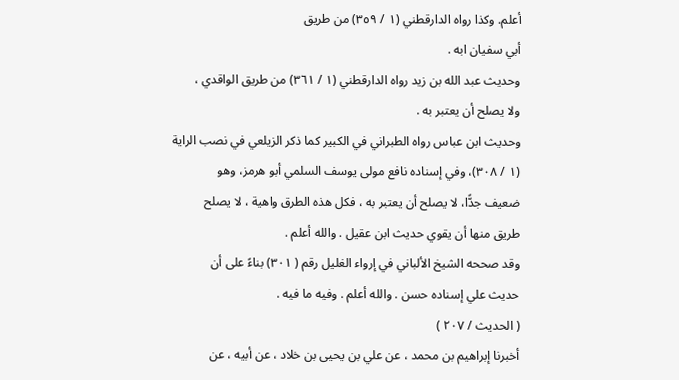أعلم. وكذا رواه الدارقطني (١ / ٣٥٩) من طريق
أبي سفيان ابه .
وحديث عبد الله بن زيد رواه الدارقطني (١ / ٣٦١) من طريق الواقدي ،
ولا يصلح أن يعتبر به .
وحديث ابن عباس رواه الطبراني في الكبير كما ذكر الزيلعي في نصب الراية
(١ / ٣٠٨)، وفي إسناده نافع مولى يوسف السلمي أبو هرمز، وهو
ضعيف جدًّا، لا يصلح أن يعتبر به ، فكل هذه الطرق واهية ، لا يصلح
طريق منها أن يقوي حديث ابن عقيل . والله أعلم .
وقد صححه الشيخ الألباني في إرواء الغليل رقم ( ٣٠١) بناءً على أن
حديث علي إسناده حسن . والله أعلم . وفيه ما فيه .
( الحديث / ٢٠٧ )
أخبرنا إبراهيم بن محمد ، عن علي بن يحيى بن خلاد ، عن أبيه ، عن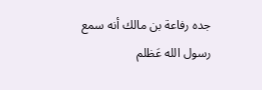جده رفاعة بن مالك أنه سمع رسول الله عَظلم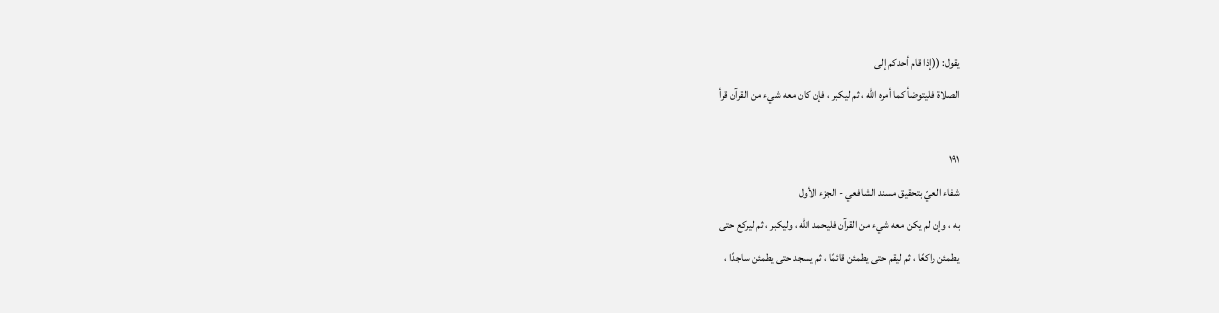يقول: ((إذا قام أحدكم إلى
الصلاة فليتوضأ كما أمره الله ، ثم ليكبر ، فإن كان معه شيء من القرآن قرأ

١٩١
شفاء العيّ بتحقيق مسند الشافعي - الجزء الأول
به ، وإن لم يكن معه شيء من القرآن فليحمد الله ، وليكبر ، ثم ليركع حتى
يطمئن راكعًا ، ثم ليقم حتى يطمئن قائمًا ، ثم يسجد حتى يطمئن ساجدًا ،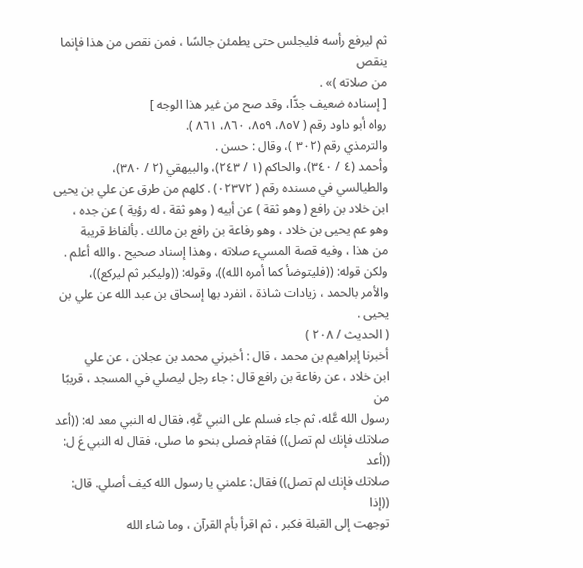ثم ليرفع رأسه فليجلس حتى يطمئن جالسًا ، فمن نقص من هذا فإنما ينقص
من صلاته )» .
[ إسناده ضعيف جدًّا، وقد صح من غير هذا الوجه ]
رواه أبو داود رقم ( ٨٥٧، ٨٥٩، ٨٦٠، ٨٦١ ).
والترمذي رقم (٣٠٢ )، وقال : حسن .
وأحمد (٤ / ٣٤٠)، والحاكم (١ / ٢٤٣)، والبيهقي (٢ / ٣٨٠)،
والطيالسي في مسنده رقم ( ٠٢٣٧٢) . كلهم من طرق عن علي بن يحيى
ابن خلاد بن رافع ( وهو ثقة ) عن أبيه ( وهو ثقة ، له رؤية ) عن جده ،
وهو عم يحيى بن خلاد ، وهو رفاعة بن رافع بن مالك . بألفاظ قريبة
من هذا ، وفيه قصة المسيء صلاته ، وهذا إسناد صحيح . والله أعلم .
ولكن قوله: ((فليتوضأ كما أمره الله))، وقوله: ((وليكبر ثم ليركع))،
والأمر بالحمد ، زيادات شاذة ، انفرد بها إسحاق بن عبد الله عن علي بن
يحيى .
( الحديث / ٢٠٨ )
أخبرنا إبراهيم بن محمد ، قال : أخبرني محمد بن عجلان ، عن علي
ابن خلاد ، عن رفاعة بن رافع قال : جاء رجل ليصلي في المسجد ، قريبًا من
رسول الله عَّله، ثم جاء فسلم على النبي عَّهِ، فقال له النبي معد له: ((أعد
صلاتك فإنك لم تصل)) فقام فصلى بنحو ما صلى، فقال له النبي عَ ل: ((أعد
صلاتك فإنك لم تصل)) فقال: علمني يا رسول الله كيف أصلي. قال: ((إذا
توجهت إلى القبلة فكبر ، ثم اقرأ بأم القرآن ، وما شاء الله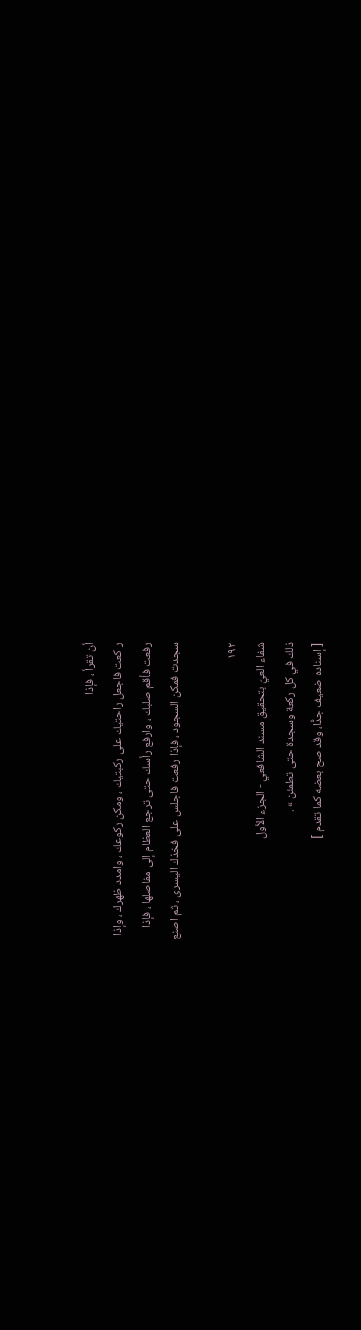أن تقرأ ، فإذا
ر کعت فاجعل راحتيك على ركبتيك ، ومکن ركوعك ، وامدد ظهرك ، وإذا
رفعت فأقم صلبك ، وارفع رأسك حتى ترجع العظام إلى مفاصلها ، فإذا
سجدت فمكن السجود ، فإذا رفعت فاجلس على فخذك الیسری ، ثم اصنع

١٩٢
شفاء العيّ بتحقيق مسند الشافعي - الجزء الأول
ذلك في كل ركعة وسجدة حتى تطمئن » .
[ إسناده ضعيف جدًّا، وقد صح بعضه كما تقدم ]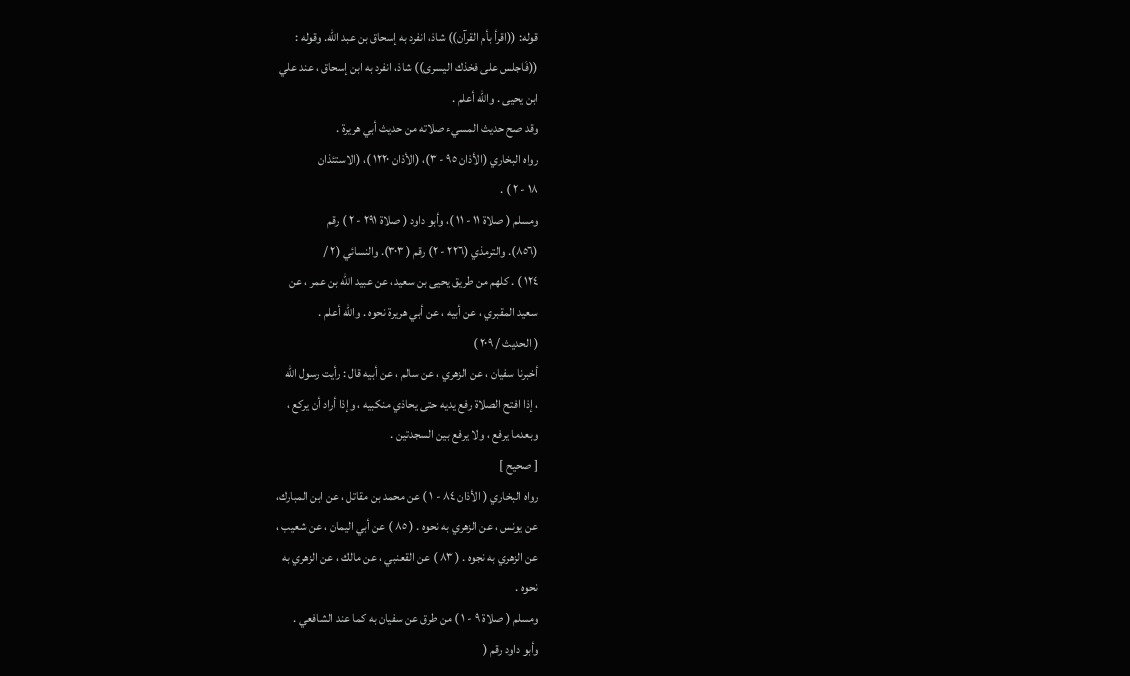قوله: ((اقرأ بأم القرآن)) شاذ، انفرد به إسحاق بن عبد الله. وقوله :
((فَاجلس على فخذك اليسرى)) شاذ، انفرد به ابن إسحاق ، عند علي
ابن يحيى . والله أعلم .
وقد صح حديث المسيء صلاته من حديث أبي هريرة .
رواه البخاري (الأذان ٩٥ - ٣)، (الأذان ١٢٢٠ )، (الاستئذان
١٨ - ٢ ) .
ومسلم ( صلاة ١١ - ١١ )، وأبو داود ( صلاة ٢٩١ - ٢ ) رقم
(٨٥٦). والترمذي (٢٢٦ - ٢) رقم ( ٣٠٣). والنسائي (٢ /
١٢٤ ) . كلهم من طريق يحيى بن سعيد، عن عبيد الله بن عمر ، عن
سعيد المقبري ، عن أبيه ، عن أبي هريرة نحوه . والله أعلم .
( الحديث / ٢٠٩ )
أخبرنا سفيان ، عن الزهري ، عن سالم ، عن أبيه قال : رأيت رسول الله
، إذا افتح الصلاة رفع يديه حتى يحاذي منکبیه ، وإذا أراد أن یرکع ،
وبعدما يرفع ، ولا يرفع بين السجدتين .
[ صحيح ]
رواه البخاري ( الأذان ٨٤ - ١ ) عن محمد بن مقاتل ، عن ابن المبارك،
عن يونس ، عن الزهري به نحوه . ( ٨٥ ) عن أبي اليمان ، عن شعيب ،
عن الزهري به نجوه . ( ٨٣ ) عن القعنبي ، عن مالك ، عن الزهري به
نحوه .
ومسلم ( صلاة ٩ - ١ ) من طرق عن سفيان به كما عند الشافعي .
وأبو داود رقم (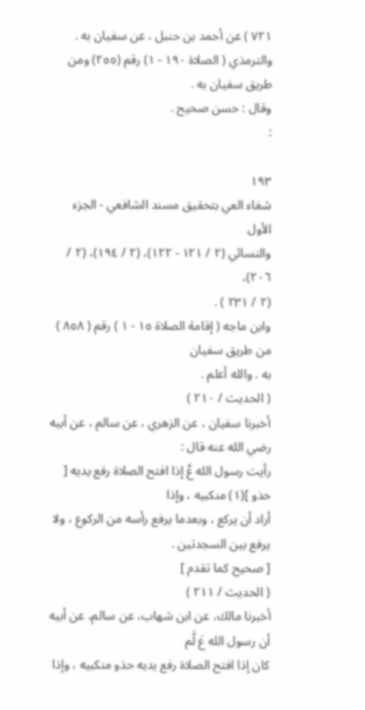٧٢١ ) عن أحمد بن حنبل ، عن سفيان به .
والترمذي ( الصلاة ١٩٠ - ١) رقم (٢٥٥) ومن طريق سفيان به .
وقال : حسن صحيح .
:

١٩٣
شفاء العي بتحقيق مسند الشافعي - الجزء الأول
والنسائي (٢ / ١٢١ - ١٢٢)، (٢ / ١٩٤)، (٢ / ٢٠٦)،
(٢ / ٢٣١ ) .
وابن ماجه ( إقامة الصلاة ١٥ - ١ ) رقم ( ٨٥٨ ) من طريق سفيان
به . والله أعلم .
( الحديث / ٢١٠ )
أخبرنا سفيان ، عن الزهري ، عن سالم ، عن أبيه رضي الله عنه قال :
رأيت رسول الله عَّ إذا افتح الصلاة رفع يديه [ حذو ](١) منكبيه ، وإذا
أراد أن يركع ، وبعدما يرفع رأسه من الركوع ، ولا يرفع بين السجدتين .
[ صحيح كما تقدم ]
( الحديث / ٢١١ )
أخبرنا مالك، عن ابن شهاب، عن سالم، عن أبيه أن رسول الله عَ لَّم
كان إذا افتح الصلاة رفع يديه حذو منكبيه ، وإذا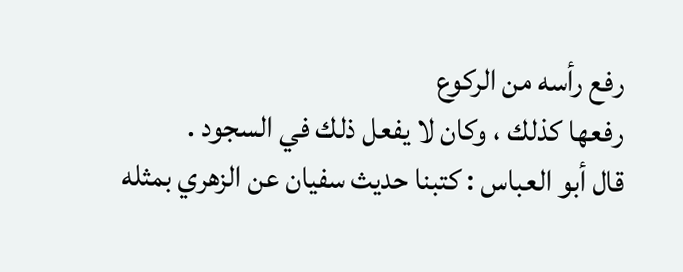رفع رأسه من الركوع
رفعها كذلك ، وكان لا يفعل ذلك في السجود .
قال أبو العباس : كتبنا حديث سفيان عن الزهري بمثله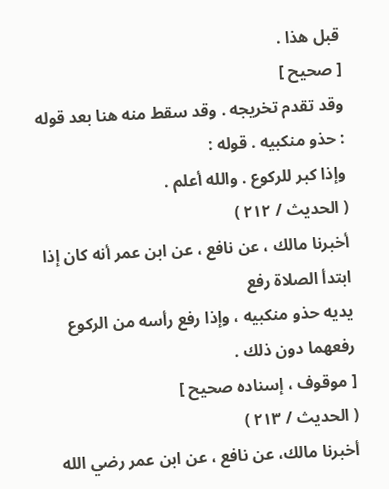قبل هذا .
[ صحيح ]
وقد تقدم تخريجه . وقد سقط منه هنا بعد قوله : حذو منكبيه . قوله :
وإذا كبر للركوع . والله أعلم .
( الحديث / ٢١٢ )
أخبرنا مالك ، عن نافع ، عن ابن عمر أنه كان إذا ابتدأ الصلاة رفع
يديه حذو منكبيه ، وإذا رفع رأسه من الركوع رفعهما دون ذلك .
[ موقوف ، إسناده صحيح ]
( الحديث / ٢١٣ )
أخبرنا مالك، عن نافع ، عن ابن عمر رضي الله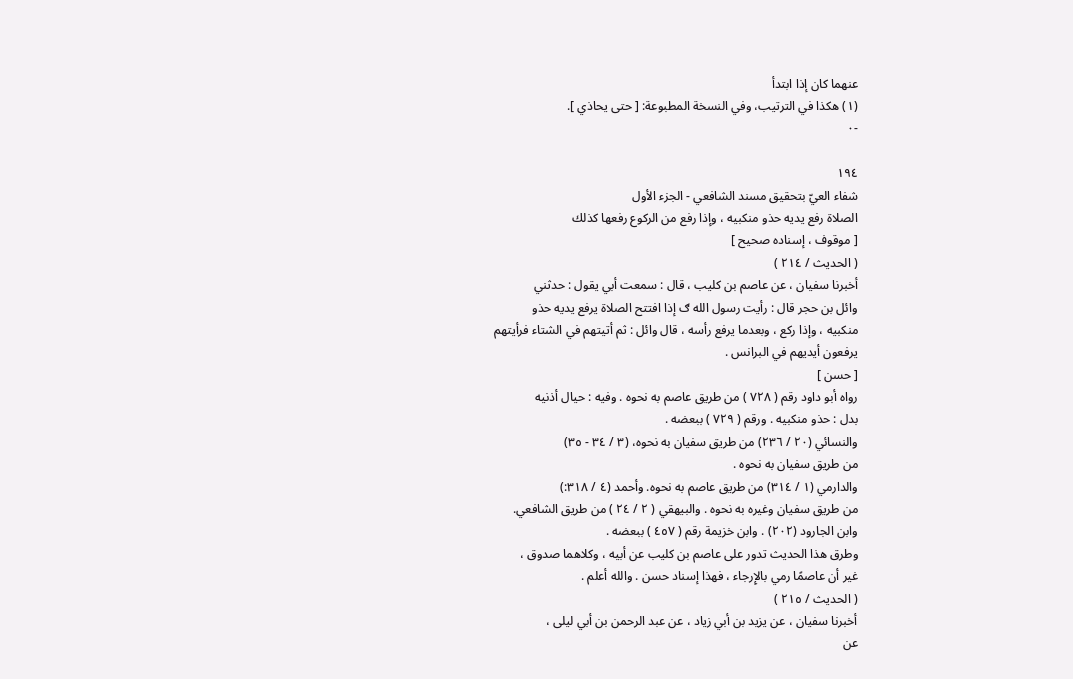عنهما كان إذا ابتدأ
(١) هكذا في الترتيب، وفي النسخة المطبوعة: [ حتى يحاذي ].
-٠

١٩٤
شفاء العيّ بتحقيق مسند الشافعي - الجزء الأول
الصلاة رفع يديه حذو منكبيه ، وإذا رفع من الركوع رفعها كذلك
[ موقوف ، إسناده صحيح ]
( الحديث / ٢١٤ )
أخبرنا سفيان ، عن عاصم بن كليب ، قال : سمعت أبي يقول : حدثني
وائل بن حجر قال : رأيت رسول الله ګ إذا افتتح الصلاة يرفع يديه حذو
منكبيه ، وإذا ركع ، وبعدما يرفع رأسه ، قال وائل : ثم أتيتهم في الشتاء فرأيتهم
يرفعون أيديهم في البرانس .
[ حسن ]
رواه أبو داود رقم ( ٧٢٨ ) من طريق عاصم به نحوه . وفيه : حيال أذنيه
بدل : حذو منكبيه . ورقم ( ٧٢٩ ) ببعضه .
والنسائي (٢٠ / ٢٣٦) من طريق سفيان به نحوه، (٣ / ٣٤ - ٣٥)
من طريق سفيان به نحوه .
والدارمي (١ / ٣١٤) من طريق عاصم به نحوه. وأحمد (٤ / ٣١٨:)
من طريق سفيان وغيره به نحوه . والبيهقي ( ٢ / ٢٤ ) من طريق الشافعي.
وابن الجارود (٢٠٢) . وابن خزيمة رقم ( ٤٥٧ ) ببعضه .
وطرق هذا الحديث تدور على عاصم بن كليب عن أبيه ، وكلاهما صدوق ،
غير أن عاصمًا رمي بالإِرجاء ، فهذا إسناد حسن . والله أعلم .
( الحديث / ٢١٥ )
أخبرنا سفيان ، عن يزيد بن أبي زياد ، عن عبد الرحمن بن أبي ليلى ،
عن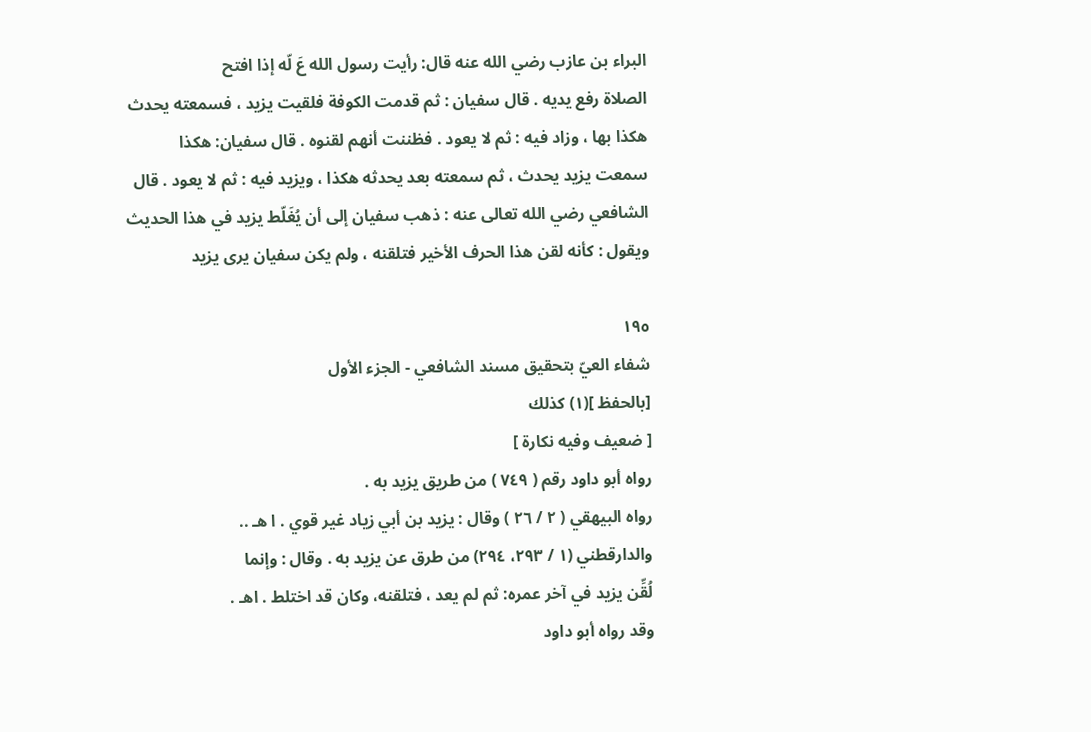البراء بن عازب رضي الله عنه قال: رأيت رسول الله عَ لّه إذا افتح
الصلاة رفع يديه . قال سفيان : ثم قدمت الكوفة فلقيت يزيد ، فسمعته يحدث
هكذا بها ، وزاد فيه : ثم لا يعود . فظننت أنهم لقنوه . قال سفيان: هكذا
سمعت يزيد يحدث ، ثم سمعته بعد يحدثه هكذا ، ويزيد فيه : ثم لا يعود . قال
الشافعي رضي الله تعالى عنه : ذهب سفيان إلى أن يُغَلّط يزيد في هذا الحديث
ويقول : كأنه لقن هذا الحرف الأخير فتلقنه ، ولم یکن سفيان يرى يزيد

١٩٥
شفاء العيّ بتحقيق مسند الشافعي - الجزء الأول
[بالحفظ ](١) كذلك
[ ضعيف وفيه نكارة ]
رواه أبو داود رقم ( ٧٤٩ ) من طريق يزيد به .
رواه البيهقي ( ٢ / ٢٦ ) وقال : یزید بن أبي زياد غير قوي . ا هـ ..
والدارقطني (١ / ٢٩٣، ٢٩٤) من طرق عن يزيد به . وقال : وإنما
لُقِّن يزيد في آخر عمره: ثم لم يعد ، فتلقنه، وكان قد اختلط . اهـ .
وقد رواه أبو داود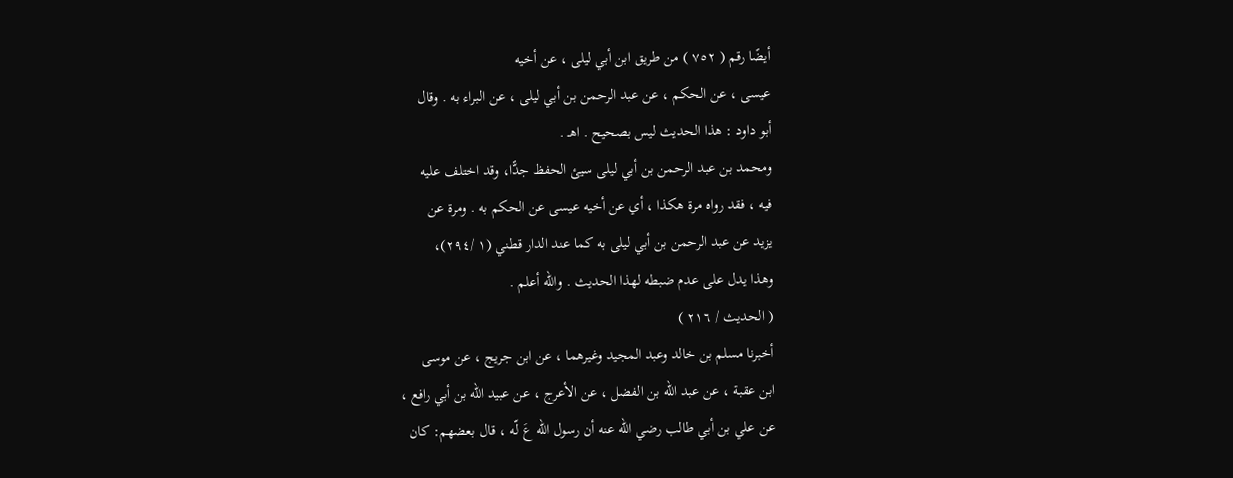أيضًا رقم ( ٧٥٢ ) من طريق ابن أبي ليلى ، عن أخيه
عيسى ، عن الحكم ، عن عبد الرحمن بن أبي ليلى ، عن البراء به . وقال
أبو داود : هذا الحديث ليس بصحيح . اهـ .
ومحمد بن عبد الرحمن بن أبي ليلى سيئ الحفظ جدًّا، وقد اختلف عليه
فيه ، فقد رواه مرة هكذا ، أي عن أخيه عيسى عن الحكم به . ومرة عن
يزيد عن عبد الرحمن بن أبي ليلى به كما عند الدار قطني (١ /٢٩٤)،
وهذا يدل على عدم ضبطه لهذا الحديث . والله أعلم .
( الحديث / ٢١٦ )
أخبرنا مسلم بن خالد وعبد المجيد وغيرهما ، عن ابن جريج ، عن موسى
ابن عقبة ، عن عبد الله بن الفضل ، عن الأعرج ، عن عبيد الله بن أبي رافع ،
عن علي بن أبي طالب رضي الله عنه أن رسول الله عَ لّه ، قال بعضهم: كان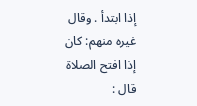إذا ابتدأ . وقال غيره منهم: كان إذا افتح الصلاة قال :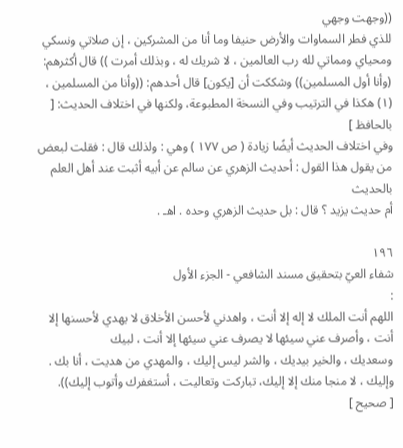((وجهت وجهي
للذي فطر السماوات والأرض حنيفا وما أنا من المشركين ، إن صلاتي ونسكي
ومحياي ومماتي لله رب العالمين ، لا شريك له ، وبذلك أمرت )) قال أكثرهم:
(وأنا أول المسلمين)) وشككت أن [يكون] قال أحدهم: ((وأنا من المسلمين ،
(١) هكذا في الترتيب وفي النسخة المطبوعة، ولكنها في اختلاف الحديث: [ بالحافظ ]
وفي اختلاف الحديث أيضًا زيادة ( ص ١٧٧ ) وهي : ولذلك قال : فقلت لبعض
من يقول هذا القول : أحديث الزهري عن سالم عن أبيه أثبت عند أهل العلم بالحديث
أم حديث يزيد ؟ قال : بل حديث الزهري وحده . اهـ .

١٩٦
شفاء العيّ بتحقيق مسند الشافعي - الجزء الأول
:
اللهم أنت الملك لا إله إلا أنت ، واهدني لأحسن الأخلاق لا يهدي لأحسنها إلا
أنت ، وأصرف عني سيئها لا يصرف عني سيئها إلا أنت ، لبيك
وسعديك ، والخير بيديك ، والشر ليس إليك ، والمهدي من هدیت ، أنا بك .
وإليك ، لا منجا منك إلا إليك، تباركت وتعاليت ، أستغفرك وأتوب إليك)).
[ صحيح ]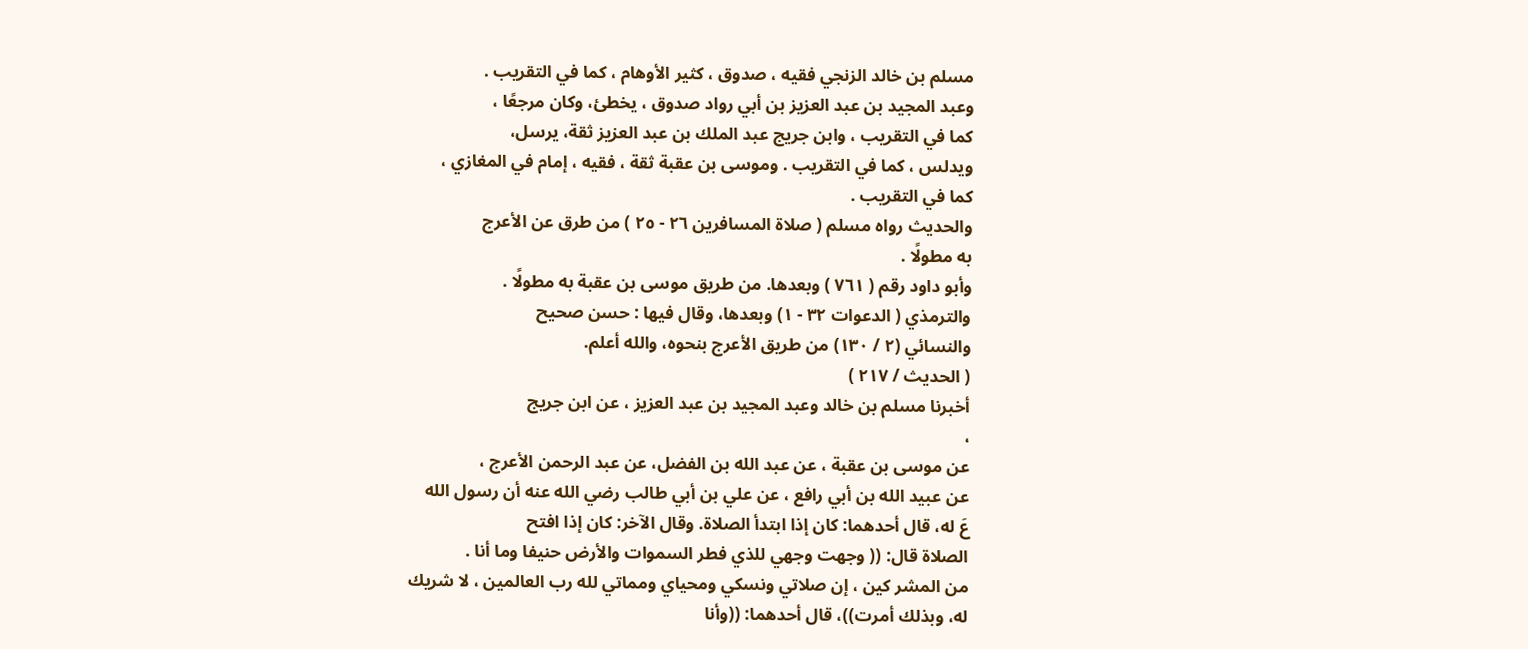مسلم بن خالد الزنجي فقيه ، صدوق ، كثير الأوهام ، كما في التقريب .
وعبد المجيد بن عبد العزيز بن أبي رواد صدوق ، يخطئ، وكان مرجعًا ،
كما في التقريب ، وابن جريج عبد الملك بن عبد العزيز ثقة، يرسل،
ويدلس ، كما في التقريب . وموسى بن عقبة ثقة ، فقيه ، إمام في المغازي ،
كما في التقريب .
والحديث رواه مسلم ( صلاة المسافرين ٢٦ - ٢٥ ) من طرق عن الأعرج
به مطولًا .
وأبو داود رقم ( ٧٦١ ) وبعدها. من طريق موسى بن عقبة به مطولًا .
والترمذي ( الدعوات ٣٢ - ١) وبعدها، وقال فيها : حسن صحيح
والنسائي (٢ / ١٣٠) من طريق الأعرج بنحوه، والله أعلم.
( الحديث / ٢١٧ )
أخبرنا مسلم بن خالد وعبد المجيد بن عبد العزيز ، عن ابن جريج
،
عن موسى بن عقبة ، عن عبد الله بن الفضل، عن عبد الرحمن الأعرج ،
عن عبيد الله بن أبي رافع ، عن علي بن أبي طالب رضي الله عنه أن رسول الله
عَ له، قال أحدهما: كان إذا ابتدأ الصلاة. وقال الآخر: كان إذا افتح
الصلاة قال: (( وجهت وجهي للذي فطر السموات والأرض حنيفا وما أنا .
من المشر کین ، إن صلاتي ونسكي ومحياي ومماتي لله رب العالمين ، لا شريك
له، وبذلك أمرت))، قال أحدهما: ((وأنا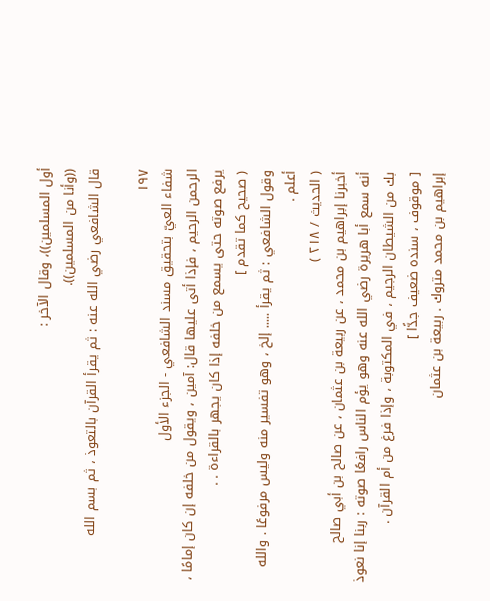أول المسلمين))، وقال الآخر :
((وأنا من المسلمين)).
قال الشافعي رضي الله عنه : ثم يقرأ القرآن بالتعوذ ، ثم بسم الله

١٩٧
شفاء العيّ بتحقيق مسند الشافعي - الجزء الأول
الرحمن الرحيم ، فإذا أتى عليها قال: آمين ، ويقول من خلفه إن كان إمامًا ،
يرفع صوته حتى يسمع من خلفه إذا كان يجهر بالقراءة . .
( صحيح كما تقدم ]
وقول الشافعي : ثم يقرأ ..... إلخ ، وهو تفسير منه وليس مرفوعًا . والله
أعلم .
( الحديث / ٢١٨ )
أخبرنا إبراهيم بن محمد ، عن ربيعة بن عثمان ، عن صالح بن أبي صالح
أنه سمع أبا هريرة رضي الله عنه وهو يؤم الناس رافعًا صوته : ربنا إنا نعوذ
بك من الشيطان الرجيم ، في المكتوبة ، وإذا فرغ من أم القرآن .
[ موقوف ، سنده ضعيف جدًّا ]
إبراهيم بن محمد متروك . ربيعة بن عثمان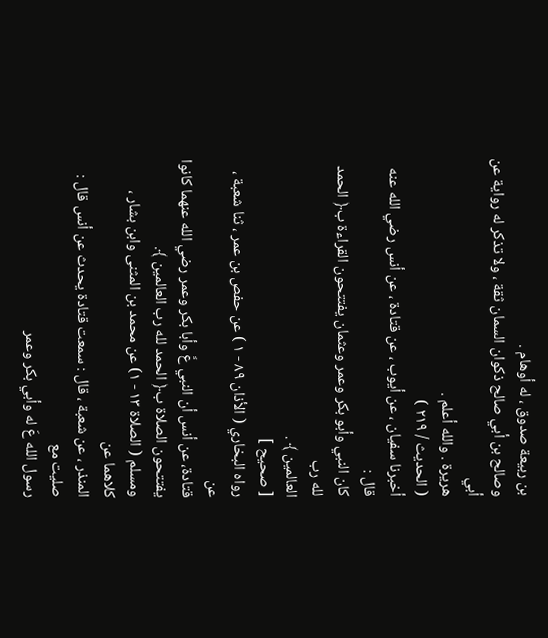بن ربيعة صدوق ، له أوهام .
وصالح بن أبي صالح ذكوان السمان ثقة ، ولا تذكر له رواية عن أبي
هريرة . والله أعلم .
( الحديث / ٢١٩ )
أخبرنا سفيان ، عن أيوب ، عن قتادة ، عن أنس رضي الله عنه قال :
كان النبي وأبو بكر وعمر وعثمان يفتتحون القراءة ب﴿ الحمد لله رب
العالمين ﴾ .
[ صحيح ]
رواه البخاري ( الأذان ٨٩ - ١ ) عن حفص بن عمر ، ثنا شعبة ، عن
قتادة، عن أنس أن النبي عَّ وأبا بكر وعمر رضي الله عنهما كانوا
يفتتحون الصلاة ب﴿ الحمد لله رب العالمين ﴾.
ومسلم ( الصلاة ١٣ - ١) عن محمد بن المثنى وابن بشار ، كلاهما عن
المنذر ، عن شعبة ، قال : سمعت قتادة يحدث عن أنس قال : صليت مع
رسول الله عَ له وأبي بكر وعمر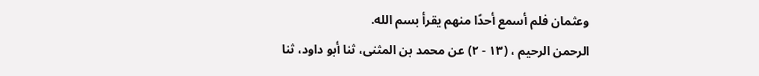وعثمان فلم أسمع أحدًا منهم يقرأ بسم الله.
الرحمن الرحيم ، (١٣ - ٢) عن محمد بن المثنى، ثنا أبو داود، ثنا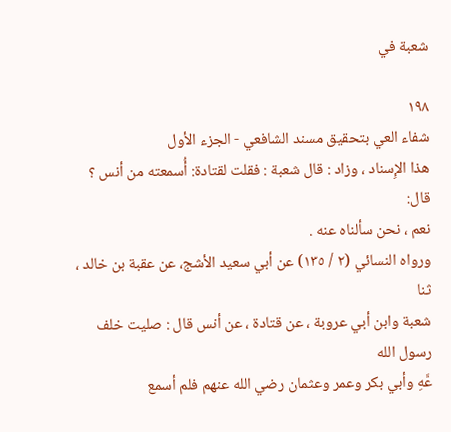شعبة في

١٩٨
شفاء العي بتحقيق مسند الشافعي - الجزء الأول
هذا الإِسناد ، وزاد : قال شعبة : فقلت لقتادة: أُسمعته من أنس ؟ قال:
نعم ، نحن سألناه عنه .
ورواه النسائي (٢ / ١٣٥) عن أبي سعيد الأشج، عن عقبة بن خالد ، ثنا
شعبة وابن أبي عروبة ، عن قتادة ، عن أنس قال : صليت خلف رسول الله
عَّهِ وأبي بكر وعمر وعثمان رضي الله عنهم فلم أسمع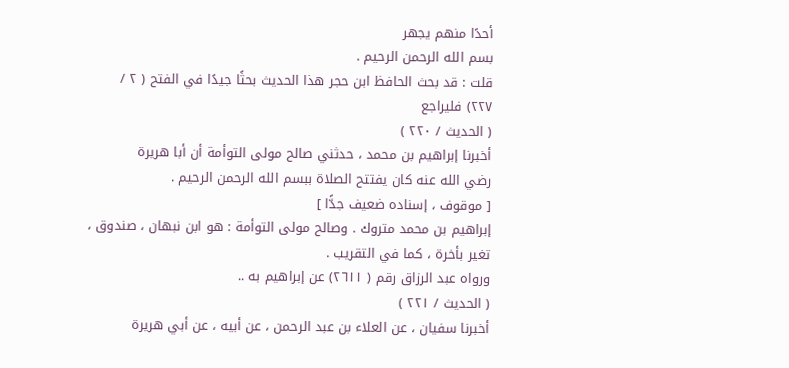أحدًا منهم يجهر
بسم الله الرحمن الرحيم .
قلت : قد بحث الحافظ ابن حجر هذا الحديث بحثًا جيدًا في الفتح ( ٢ /
٢٢٧) فليراجع
( الحديث / ٢٢٠ )
أخبرنا إبراهيم بن محمد ، حدثني صالح مولى التوأمة أن أبا هريرة
رضي الله عنه كان يفتتح الصلاة ببسم الله الرحمن الرحيم .
[ موقوف ، إسناده ضعيف جدًّا ]
إبراهيم بن محمد متروك . وصالح مولى التوأمة : هو ابن نبهان ، صندوق ،
تغير بأخرة ، كما في التقريب .
ورواه عبد الرزاق رقم ( ٢٦١١) عن إبراهيم به ..
( الحديث / ٢٢١ )
أخبرنا سفيان ، عن العلاء بن عبد الرحمن ، عن أبيه ، عن أبي هريرة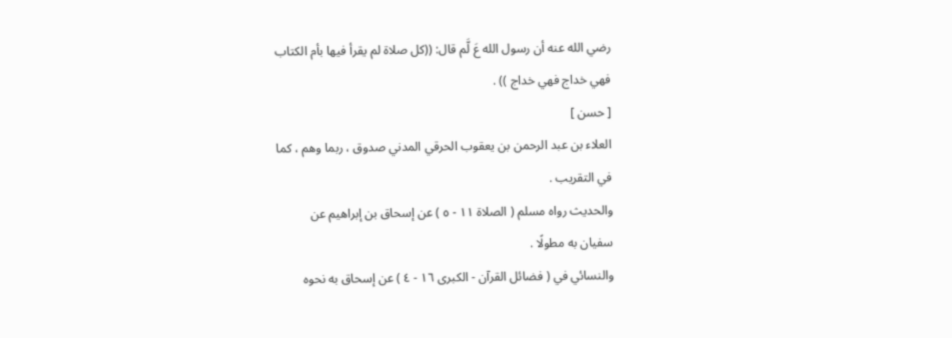رضي الله عنه أن رسول الله عَ لَّم قال: ((كل صلاة لم يقرأ فيها بأم الكتاب
فهي خداج فهي خداج )) .
[ حسن ]
العلاء بن عبد الرحمن بن يعقوب الحرقي المدني صدوق ، ربما وهم ، كما
في التقريب .
والحديث رواه مسلم ( الصلاة ١١ - ٥ ) عن إسحاق بن إبراهيم عن
سفيان به مطولًا .
والنسائي في ( فضائل القرآن - الکبری ١٦ - ٤ ) عن إسحاق به نحوه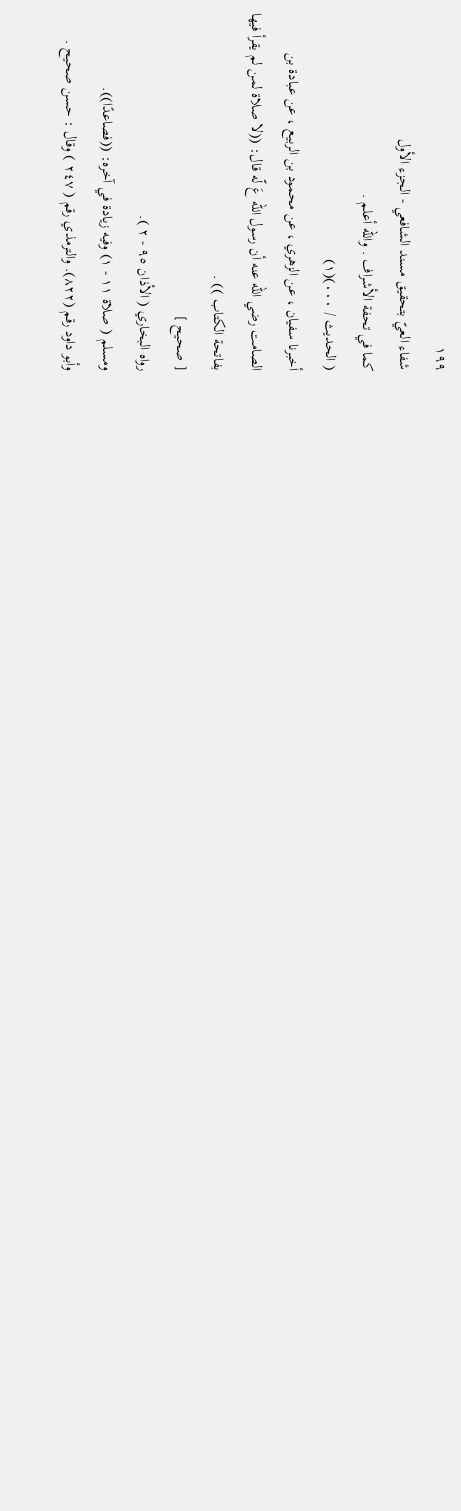١٩٩
شفاء العيّ بتحقيق مسند الشافعي - الجزء الأول
كما في تحفة الأشراف . والله أعلم .
( الحديث / ٠٠٠)(١)
أخبرنا سفيان ، عن الزهري ، عن محمود بن الربيع ، عن عبادة بن
الصامت رضي الله عنه أن رسول الله عَ لّه قال: ((لا صلاة لمن لم يقرأ فيها
بفاتحة الكتاب )) .
[ صحيح ]
رواه البخاري ( الأذان ٩٥ - ٢ ).
ومسلم ( صلاة ١١ - ١) وفيه زيادة في آخره: ((فصاعدًا)).
وأبو داود رقم (٨٢٢). والترمذي رقم ( ٢٤٧ ) وقال : حسن صحيح .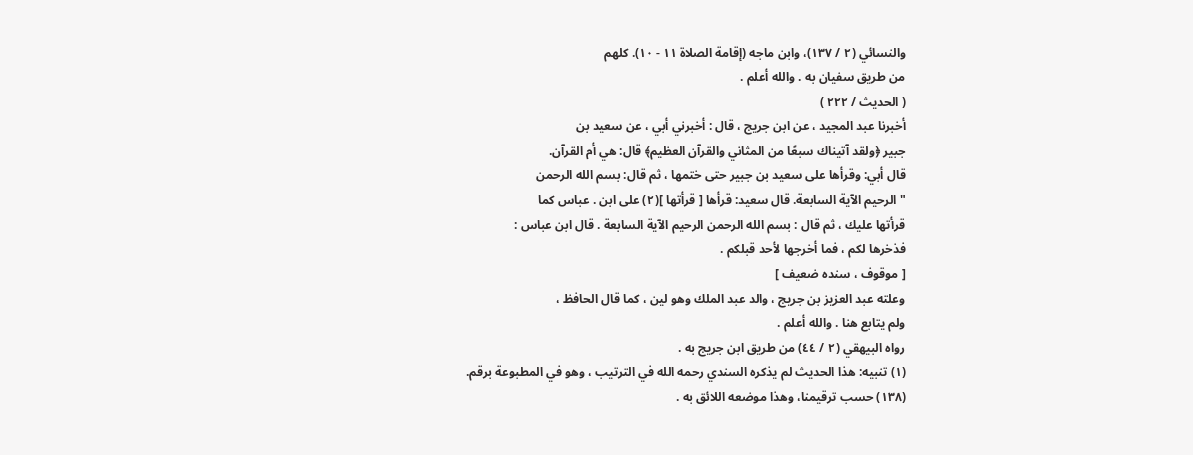والنسائي (٢ / ١٣٧)، وابن ماجه (إقامة الصلاة ١١ - ١٠). كلهم
من طريق سفيان به . والله أعلم .
( الحديث / ٢٢٢ )
أخبرنا عبد المجيد ، عن ابن جريج ، قال : أخبرني أبي ، عن سعيد بن
جبير ﴿ولقد آتيناك سبعًا من المثاني والقرآن العظيم﴾ قال: هي أم القرآن.
قال أبي: وقرأها على سعيد بن جبير حتى ختمها ، ثم قال: بسم الله الرحمن
"الرحيم الآية السابعة. قال سعيد: قرأها [ قرأتها ](٢) على ابن . عباس كما
قرأتها عليك ، ثم قال : بسم الله الرحمن الرحيم الآية السابعة . قال ابن عباس :
فذخرها لكم ، فما أخرجها لأحد قبلكم .
[ موقوف ، سنده ضعيف ]
وعلته عبد العزيز بن جريج ، والد عبد الملك وهو لين ، كما قال الحافظ ،
ولم يتابع هنا . والله أعلم .
رواه البيهقي (٢ / ٤٤) من طريق ابن جريج به .
(١) تنبيه: هذا الحديث لم يذكره السندي رحمه الله في الترتيب ، وهو في المطبوعة برقم.
(١٣٨) حسب ترقيمنا، وهذا موضعه اللائق به .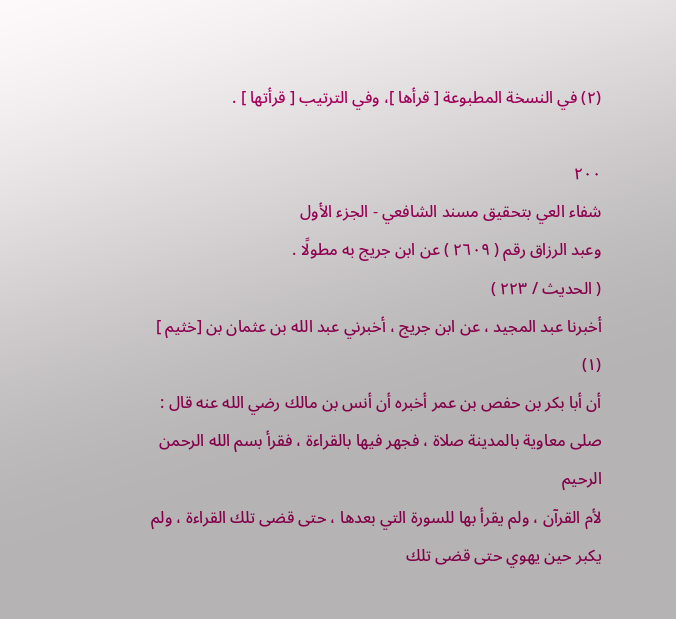(٢) في النسخة المطبوعة [ قرأها ]، وفي الترتيب [ قرأتها ] .

٢٠٠
شفاء العي بتحقيق مسند الشافعي - الجزء الأول
وعبد الرزاق رقم ( ٢٦٠٩ ) عن ابن جريج به مطولًا .
( الحديث / ٢٢٣ )
أخبرنا عبد المجيد ، عن ابن جريج ، أخبرني عبد الله بن عثمان بن [خثيم ]
(١)
أن أبا بكر بن حفص بن عمر أخبره أن أنس بن مالك رضي الله عنه قال :
صلى معاوية بالمدينة صلاة ، فجهر فيها بالقراءة ، فقرأ بسم الله الرحمن الرحيم
لأم القرآن ، ولم يقرأ بها للسورة التي بعدها ، حتى قضى تلك القراءة ، ولم
يكبر حين يهوي حتى قضى تلك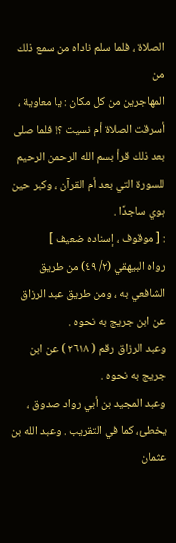الصلاة ، فلما سلم ناداه من سمع ذلك من
المهاجرين من كل مكان : يا معاوية ، أسرقت الصلاة أم نسيت ؟! فلما صلى
بعد ذلك قرأ بسم الله الرحمن الرحيم للسورة التي بعد أم القرآن ، وكبر حين
ہوي ساجدًا .
: [ موقوف ، إسناده ضعيف ]
رواه البيهقي (٢/ ٤٩) من طريق الشافعي به ، ومن طريق عبد الرزاق
عن ابن جريج به نحوه .
وعبد الرزاق رقم ( ٢٦١٨ ) عن ابن جريج به نحوه .
وعبد المجيد بن أبي رواد صدوق ، يخطئ، كما في التقريب . وعبد الله بن
عثمان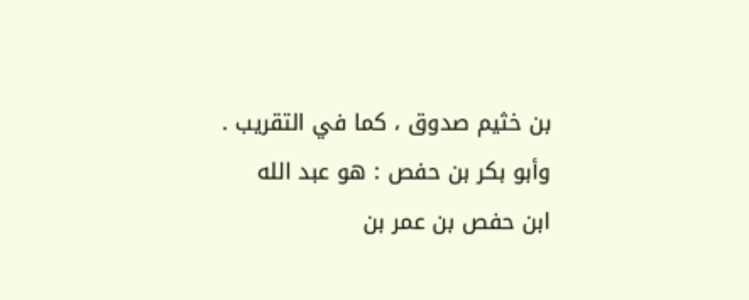بن خثيم صدوق ، كما في التقريب . وأبو بكر بن حفص : هو عبد الله
ابن حفص بن عمر بن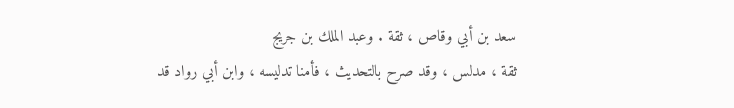سعد بن أبي وقاص ، ثقة . وعبد الملك بن جريج
ثقة ، مدلس ، وقد صرح بالتحديث ، فأمنا تدليسه ، وابن أبي رواد قد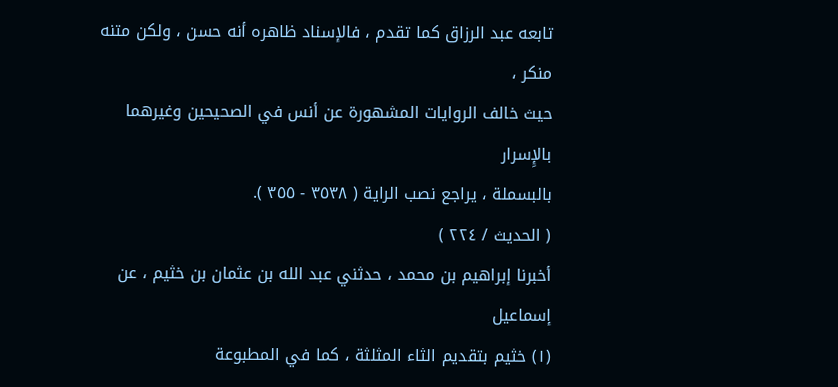تابعه عبد الرزاق كما تقدم ، فالإسناد ظاهره أنه حسن ، ولکن متنه منکر ،
حيث خالف الروايات المشهورة عن أنس في الصحيحين وغيرهما بالإِسرار
بالبسملة ، يراجع نصب الراية ( ٣٥٣٨ - ٣٥٥ ).
( الحديث / ٢٢٤ )
أخبرنا إبراهيم بن محمد ، حدثني عبد الله بن عثمان بن خثيم ، عن إسماعيل
(١) خثيم بتقديم الثاء المثلثة ، كما في المطبوعة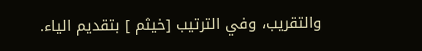والتقريب، وفي الترتيب [خيثم ] بتقديم الياء.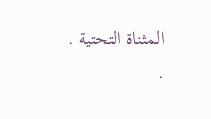المثناة التحتية .
.